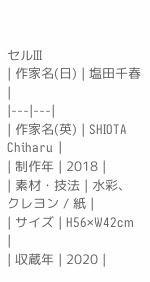セルIII
| 作家名(日) | 塩田千春 |
|---|---|
| 作家名(英) | SHIOTA Chiharu |
| 制作年 | 2018 |
| 素材・技法 | 水彩、クレヨン / 紙 |
| サイズ | H56×W42cm |
| 収蔵年 | 2020 |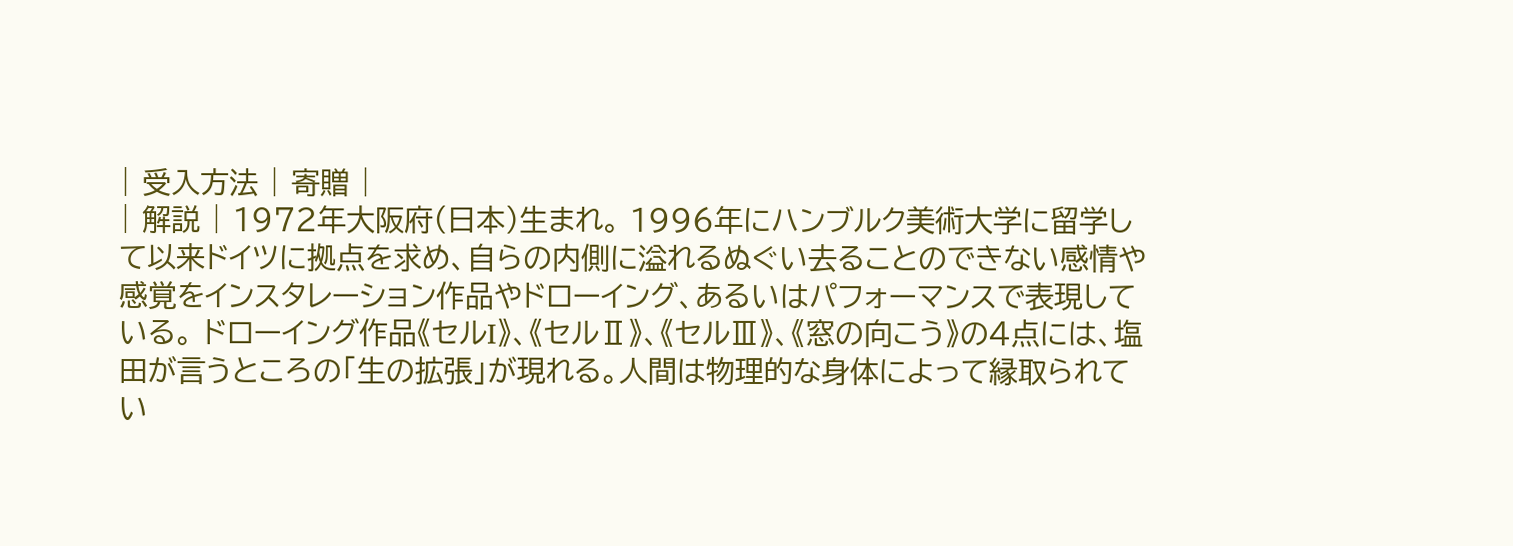| 受入方法 | 寄贈 |
| 解説 | 1972年大阪府(日本)生まれ。 1996年にハンブルク美術大学に留学して以来ドイツに拠点を求め、自らの内側に溢れるぬぐい去ることのできない感情や感覚をインスタレーション作品やドローイング、あるいはパフォーマンスで表現している。 ドローイング作品《セルI》、《セルⅡ》、《セルⅢ》、《窓の向こう》の4点には、塩田が言うところの「生の拡張」が現れる。人間は物理的な身体によって縁取られてい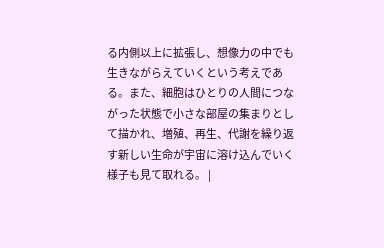る内側以上に拡張し、想像力の中でも生きながらえていくという考えである。また、細胞はひとりの人間につながった状態で小さな部屋の集まりとして描かれ、増殖、再生、代謝を繰り返す新しい生命が宇宙に溶け込んでいく様子も見て取れる。 |